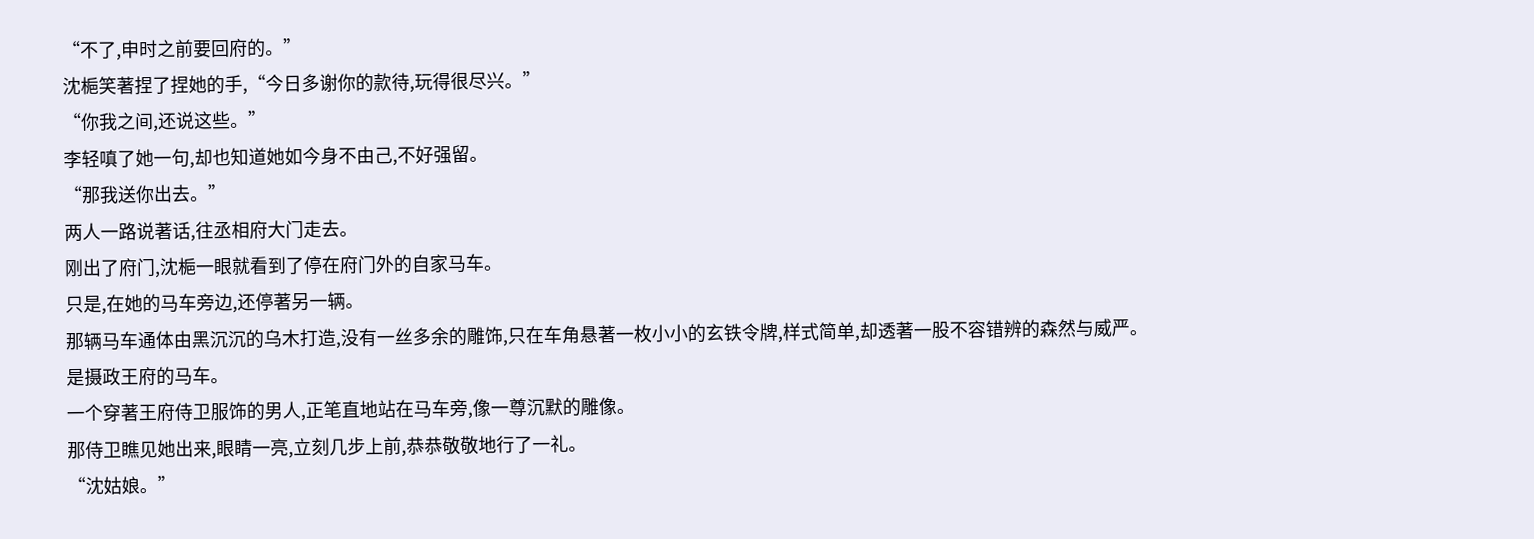“不了,申时之前要回府的。”
沈梔笑著捏了捏她的手,“今日多谢你的款待,玩得很尽兴。”
“你我之间,还说这些。”
李轻嗔了她一句,却也知道她如今身不由己,不好强留。
“那我送你出去。”
两人一路说著话,往丞相府大门走去。
刚出了府门,沈梔一眼就看到了停在府门外的自家马车。
只是,在她的马车旁边,还停著另一辆。
那辆马车通体由黑沉沉的乌木打造,没有一丝多余的雕饰,只在车角悬著一枚小小的玄铁令牌,样式简单,却透著一股不容错辨的森然与威严。
是摄政王府的马车。
一个穿著王府侍卫服饰的男人,正笔直地站在马车旁,像一尊沉默的雕像。
那侍卫瞧见她出来,眼睛一亮,立刻几步上前,恭恭敬敬地行了一礼。
“沈姑娘。”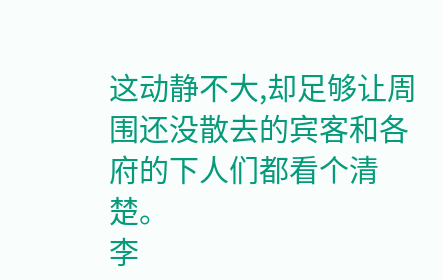这动静不大,却足够让周围还没散去的宾客和各府的下人们都看个清楚。
李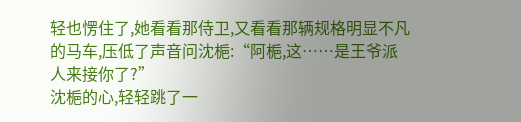轻也愣住了,她看看那侍卫,又看看那辆规格明显不凡的马车,压低了声音问沈梔:“阿梔,这……是王爷派人来接你了?”
沈梔的心,轻轻跳了一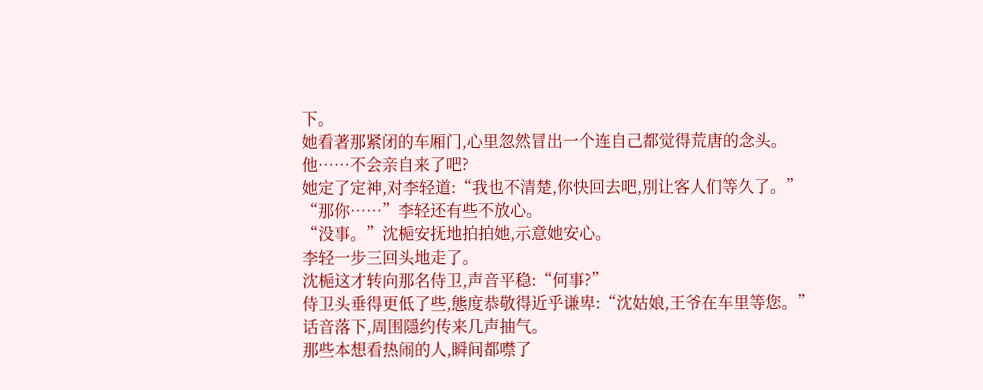下。
她看著那紧闭的车厢门,心里忽然冒出一个连自己都觉得荒唐的念头。
他……不会亲自来了吧?
她定了定神,对李轻道:“我也不清楚,你快回去吧,別让客人们等久了。”
“那你……”李轻还有些不放心。
“没事。”沈梔安抚地拍拍她,示意她安心。
李轻一步三回头地走了。
沈梔这才转向那名侍卫,声音平稳:“何事?”
侍卫头垂得更低了些,態度恭敬得近乎谦卑:“沈姑娘,王爷在车里等您。”
话音落下,周围隱约传来几声抽气。
那些本想看热闹的人,瞬间都噤了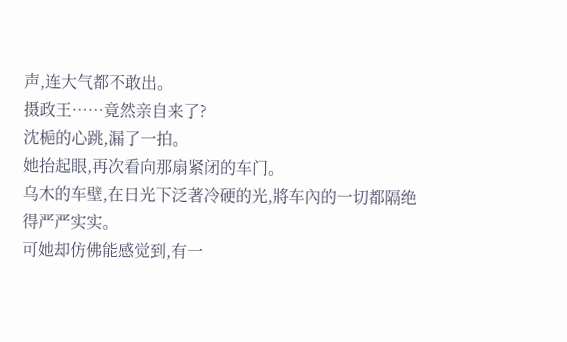声,连大气都不敢出。
摄政王……竟然亲自来了?
沈梔的心跳,漏了一拍。
她抬起眼,再次看向那扇紧闭的车门。
乌木的车壁,在日光下泛著冷硬的光,將车內的一切都隔绝得严严实实。
可她却仿佛能感觉到,有一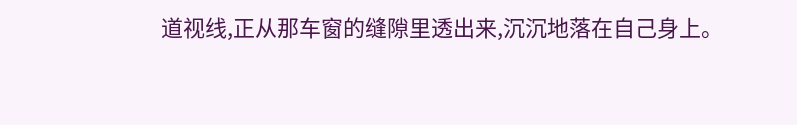道视线,正从那车窗的缝隙里透出来,沉沉地落在自己身上。